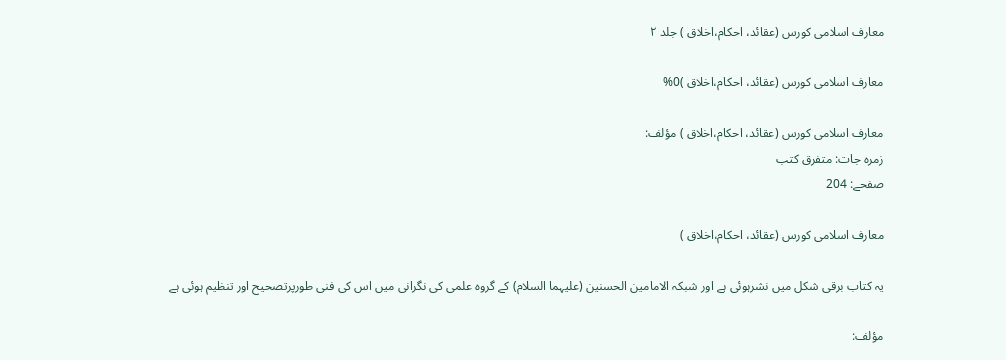معارف اسلامی کورس (عقائد، احکام،اخلاق ) جلد ۲

معارف اسلامی کورس (عقائد، احکام،اخلاق )0%

معارف اسلامی کورس (عقائد، احکام،اخلاق ) مؤلف:
زمرہ جات: متفرق کتب
صفحے: 204

معارف اسلامی کورس (عقائد، احکام،اخلاق )

یہ کتاب برقی شکل میں نشرہوئی ہے اور شبکہ الامامین الحسنین (علیہما السلام) کے گروہ علمی کی نگرانی میں اس کی فنی طورپرتصحیح اور تنظیم ہوئی ہے

مؤلف: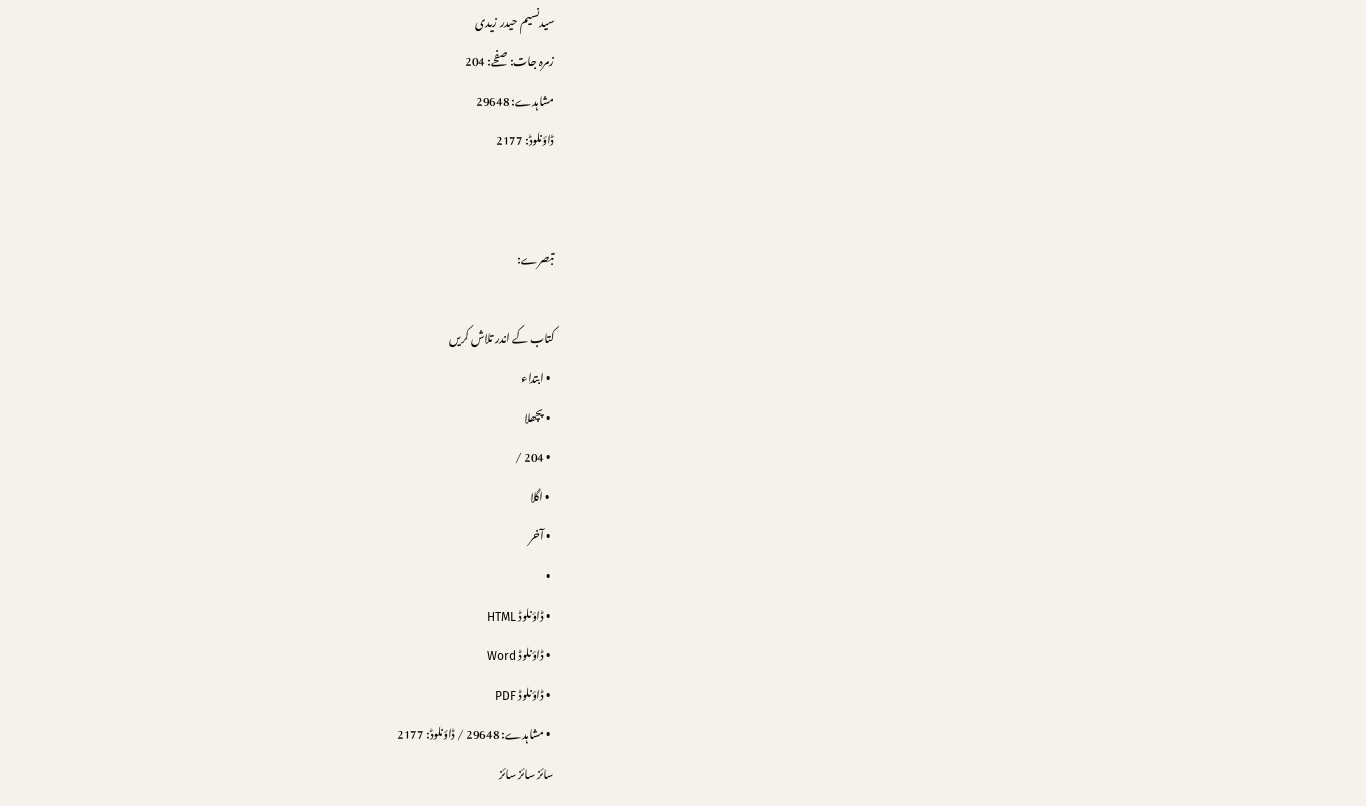سیدنسیم حیدر زیدی
زمرہ جات: صفحے: 204
مشاہدے: 29648
ڈاؤنلوڈ: 2177


تبصرے:

کتاب کے اندر تلاش کریں
  • ابتداء
  • پچھلا
  • 204 /
  • اگلا
  • آخر
  •
  • ڈاؤنلوڈ HTML
  • ڈاؤنلوڈ Word
  • ڈاؤنلوڈ PDF
  • مشاہدے: 29648 / ڈاؤنلوڈ: 2177
سائز سائز سائز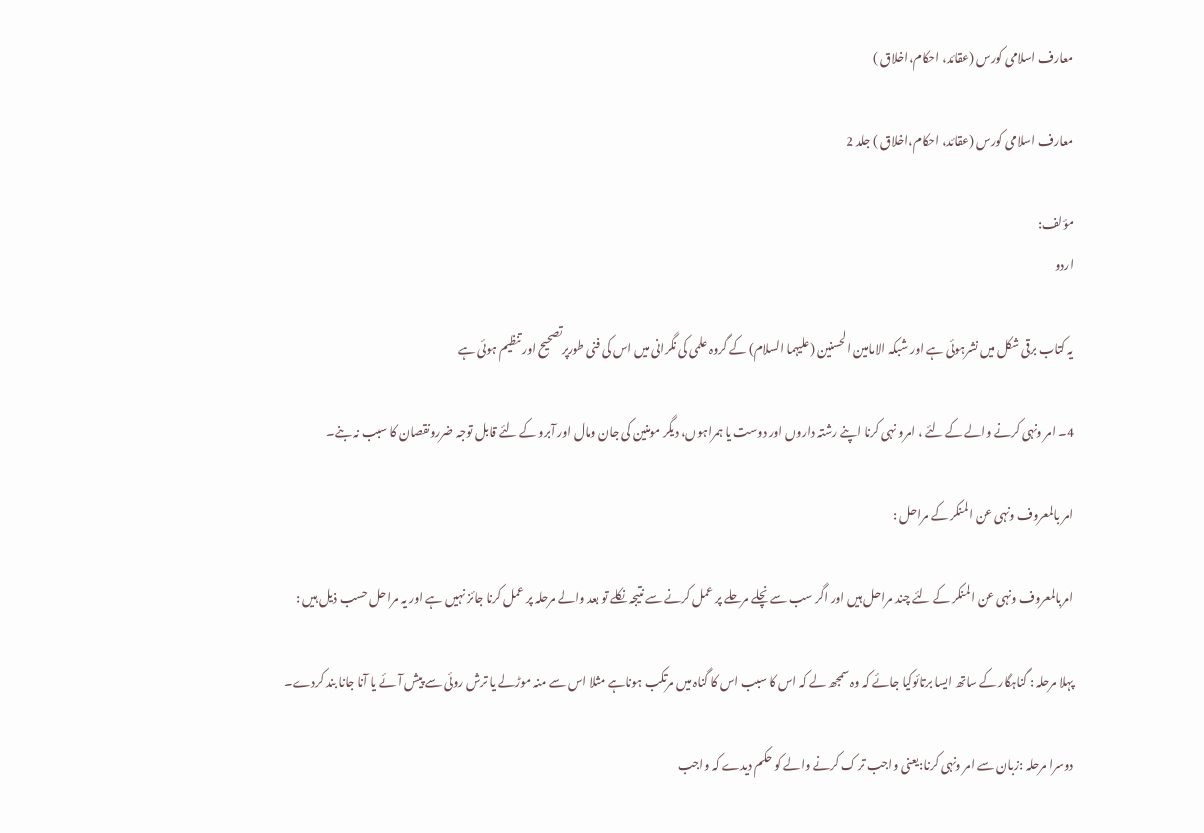معارف اسلامی کورس (عقائد، احکام،اخلاق )

معارف اسلامی کورس (عقائد، احکام،اخلاق ) جلد 2

مؤلف:
اردو

یہ کتاب برقی شکل میں نشرہوئی ہے اور شبکہ الامامین الحسنین (علیہما السلام) کے گروہ علمی کی نگرانی میں اس کی فنی طورپرتصحیح اور تنظیم ہوئی ہے

4۔ امر ونہی کرنے والے کے لئے ، امرو نہی کرنا اپنے رشتہ داروں اور دوست یا ہمراہوں، دیگر مومنین کی جان ومال اور آبرو کے لئے قابل توجہ ضررونقصان کا سبب نہ بنے۔

امر بالمعروف ونہی عن المنکر کے مراحل :

امربالمعروف ونہی عن المنکر کے لئے چند مراحل ہیں اور اگر سب سے نچلے مرحلے پر عمل کرنے سے نتیجہ نکلے تو بعد والے مرحلہ پر عمل کرنا جائز نہیں ہے اور یہ مراحل حسب ذیل ہیں :

پہلا مرحلہ : گناہگار کے ساتھ ایسا برتائوکیا جائے کہ وہ سمجھ لے کہ اس کا سبب اس کا گناہ میں مرتکب ہوناہے مثلا اس سے منہ موڑلے یا ترش روئی سے پیش آئے یا آنا جانا بند کردے۔

دوسرا مرحلہ :زبان سے امر ونہی کرنا:یعنی واجب تر ک کرنے والے کو حکم دیدے کہ واجب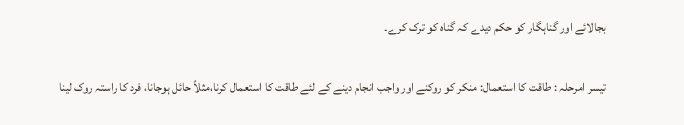بجالائے اور گناہگار کو حکم دیدے کہ گناہ کو ترک کرے۔

تیسر امرحلہ : طاقت کا استعمال: منکر کو روکنے اور واجب انجام دینے کے لئے طاقت کا استعمال کرنا،مثلاً حائل ہوجانا، فرد کا راستہ روک لینا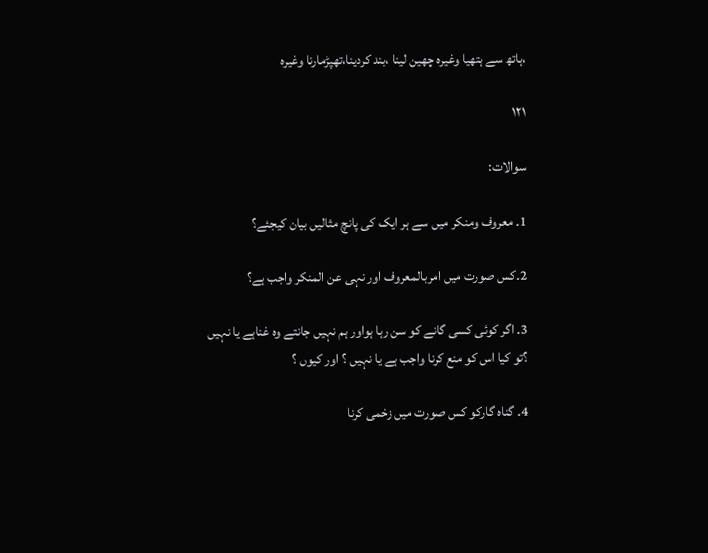،ہاتھ سے ہتھیا وغیرہ چھین لینا ،بند کردینا،تھپڑمارنا وغیرہ

۱۲۱

سوالات:

1۔ معروف ومنکر میں سے ہر ایک کی پانچ مثالیں بیان کیجئے؟

2۔کس صورت میں امربالمعروف اور نہی عن المنکر واجب ہے؟

3۔ اگر کوئی کسی گانے کو سن رہا ہواور ہم نہیں جانتے وہ غناہے یا نہیں ؟تو کیا اس کو منع کرنا واجب ہے یا نہیں ؟ اور کیوں ؟

4۔ گناہ گارکو کس صورت میں زخمی کرنا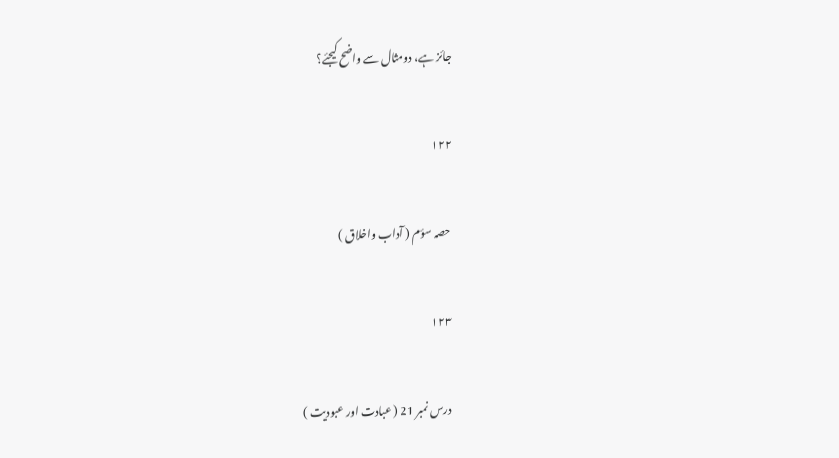جائز ہے، دومثال سے واضح کیجئے؟

۱۲۲

حصہ سؤم ( آداب واخلاق )

۱۲۳

درس نمبر 21 ( عبادت اور عبودیت )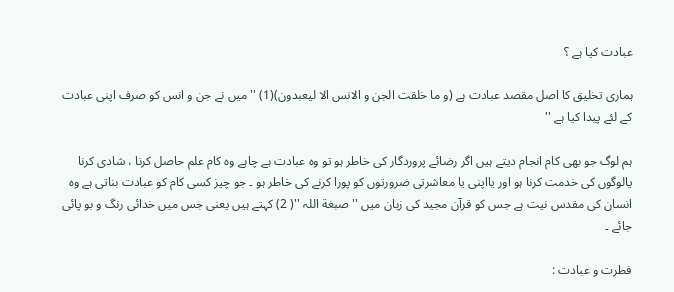عبادت کیا ہے ؟

ہماری تخلیق کا اصل مقصد عبادت ہے (و ما خلقت الجن و الانس الا لیعبدون)(1) ''میں نے جن و انس کو صرف اپنی عبادت کے لئے پیدا کیا ہے ''

ہم لوگ جو بھی کام انجام دیتے ہیں اگر رضائے پروردگار کی خاطر ہو تو وہ عبادت ہے چاہے وہ کام علم حاصل کرنا ، شادی کرنا یالوگوں کی خدمت کرنا ہو اور یااپنی یا معاشرتی ضرورتوں کو پورا کرنے کی خاطر ہو ۔ جو چیز کسی کام کو عبادت بناتی ہے وہ انسان کی مقدس نیت ہے جس کو قرآن مجید کی زبان میں '' صبغة اللہ ''( 2) کہتے ہیں یعنی جس میں خدائی رنگ و بو پائی جائے ۔

فطرت و عبادت :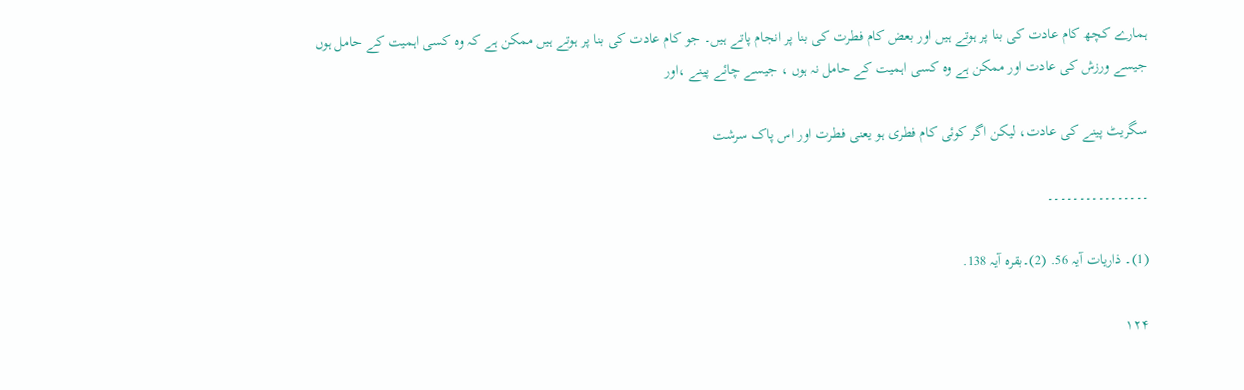ہمارے کچھ کام عادت کی بنا پر ہوتے ہیں اور بعض کام فطرت کی بنا پر انجام پاتے ہیں۔ جو کام عادت کی بنا پر ہوتے ہیں ممکن ہے کہ وہ کسی اہمیت کے حامل ہوں جیسے ورزش کی عادت اور ممکن ہے وہ کسی اہمیت کے حامل نہ ہوں ، جیسے چائے پینے ،اور

سگریٹ پینے کی عادت، لیکن اگر کوئی کام فطری ہو یعنی فطرت اور اس پاک سرشت

۔۔۔۔۔۔۔۔۔۔۔۔۔۔۔۔

(1)۔ ذاریات آیہ 56. (2)۔بقرہ آیہ 138.

۱۲۴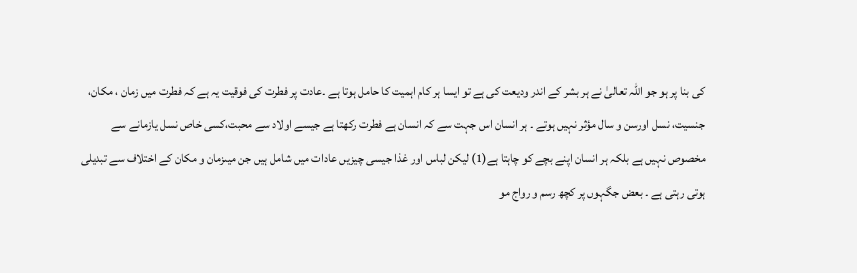کی بنا پر ہو جو اللہ تعالیٰ نے ہر بشر کے اندر ودیعت کی ہے تو ایسا ہر کام اہمیت کا حامل ہوتا ہے ۔عادت پر فطرت کی فوقیت یہ ہے کہ فطرت میں زمان ، مکان، جنسیت، نسل اورسن و سال مؤثر نہیں ہوتے ۔ ہر انسان اس جہت سے کہ انسان ہے فطرت رکھتا ہے جیسے اولاد سے محبت،کسی خاص نسل یازمانے سے مخصوص نہیں ہے بلکہ ہر انسان اپنے بچے کو چاہتا ہے(1) لیکن لباس اور غذا جیسی چیزیں عادات میں شامل ہیں جن میںزمان و مکان کے اختلاف سے تبدیلی ہوتی رہتی ہے ۔ بعض جگہوں پر کچھ رسم و رواج مو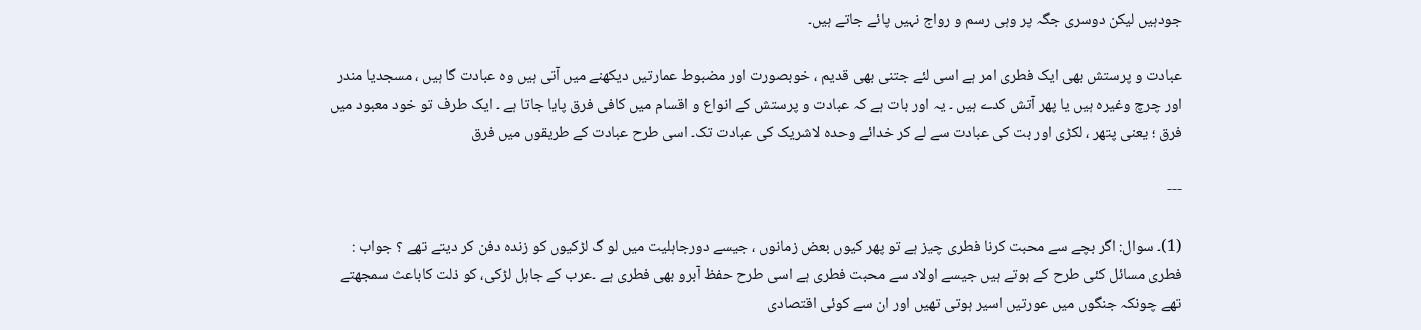جودہیں لیکن دوسری جگہ پر وہی رسم و رواج نہیں پائے جاتے ہیں۔

عبادت و پرستش بھی ایک فطری امر ہے اسی لئے جتنی بھی قدیم ، خوبصورت اور مضبوط عمارتیں دیکھنے میں آتی ہیں وہ عبادت گا ہیں ، مسجدیا مندر اور چرچ وغیرہ ہیں یا پھر آتش کدے ہیں ۔ یہ اور بات ہے کہ عبادت و پرستش کے انواع و اقسام میں کافی فرق پایا جاتا ہے ۔ ایک طرف تو خود معبود میں فرق ؛ یعنی پتھر ، لکڑی اور بت کی عبادت سے لے کر خدائے وحدہ لاشریک کی عبادت تک۔ اسی طرح عبادت کے طریقوں میں فرق

---

(1)۔ سوال: اگر بچے سے محبت کرنا فطری چیز ہے تو پھر کیوں بعض زمانوں ، جیسے دورجاہلیت میں لو گ لڑکیوں کو زندہ دفن کر دیتے تھے ؟ جواب : فطری مسائل کئی طرح کے ہوتے ہیں جیسے اولاد سے محبت فطری ہے اسی طرح حفظ آبرو بھی فطری ہے ۔عرب کے جاہل لڑکی، کو ذلت کاباعث سمجھتے تھے چونکہ جنگوں میں عورتیں اسیر ہوتی تھیں اور ان سے کوئی اقتصادی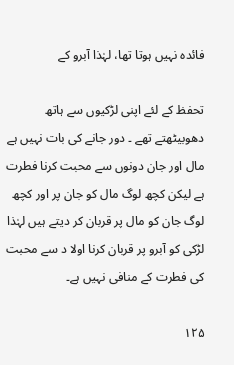فائدہ نہیں ہوتا تھا، لہٰذا آبرو کے

تحفظ کے لئے اپنی لڑکیوں سے ہاتھ دھوبیٹھتے تھے ۔ دور جانے کی بات نہیں ہے مال اور جان دونوں سے محبت کرنا فطرت ہے لیکن کچھ لوگ مال کو جان پر اور کچھ لوگ جان کو مال پر قربان کر دیتے ہیں لہٰذا لڑکی کو آبرو پر قربان کرنا اولا د سے محبت کی فطرت کے منافی نہیں ہے۔

۱۲۵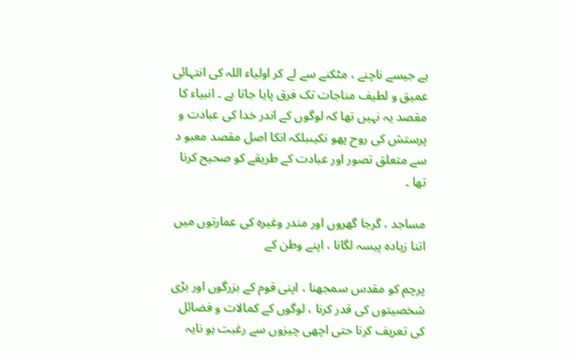ہے جیسے ناچنے ، مٹکنے سے لے کر اولیاء اللہ کی انتہائی عمیق و لطیف مناجات تک فرق پایا جاتا ہے ۔ انبیاء کا مقصد یہ نہیں تھا کہ لوگوں کے اندر خدا کی عبادت و پرستش کی روح پھو نکیںبلکہ انکا اصل مقصد معبو د سے متعلق تصور اور عبادت کے طریقے کو صحیح کرنا تھا ۔

مساجد ، گرجا گھروں اور مندر وغیرہ کی عمارتوں میں اتنا زیادہ پیسہ لگانا ، اپنے وطن کے

پرچم کو مقدس سمجھنا ، اپنی قوم کے بزرگوں اور بڑی شخصیتوں کی قدر کرنا ، لوگوں کے کمالات و فضائل کی تعریف کرنا حتی اچھی چیزوں سے رغبت ہو نایہ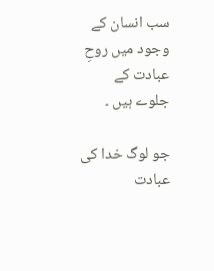سب انسان کے وجود میں روحِ عبادت کے جلوے ہیں ۔

جو لوگ خدا کی عبادت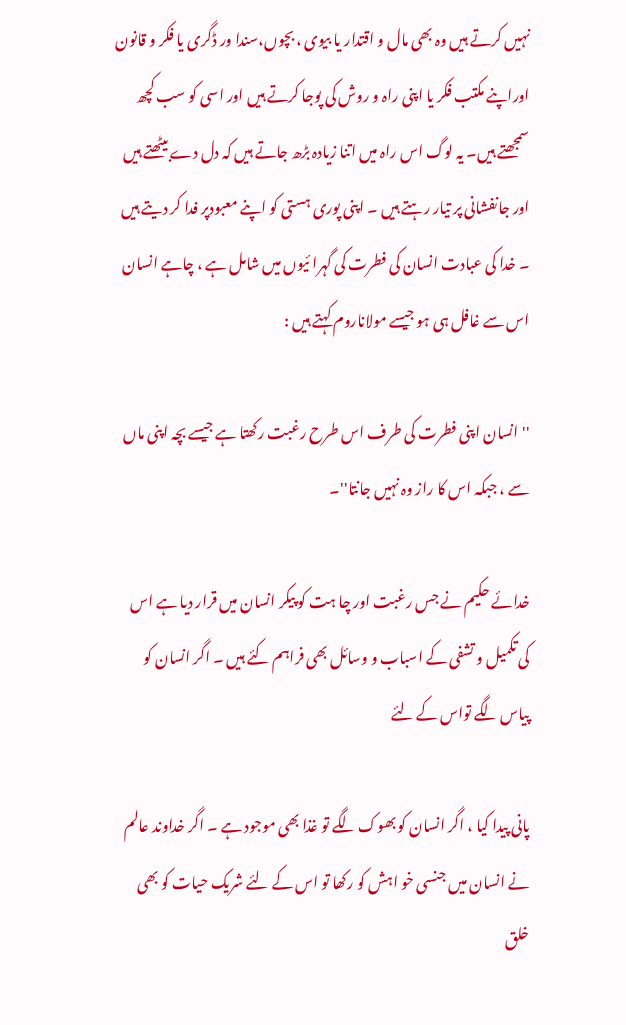نہیں کرتے ہیں وہ بھی مال و اقتدار یا بیوی ، بچوں،سندا ور ڈگری یا فکر و قانون اوراپنے مکتب فکر یا اپنی راہ و روش کی پوجا کرتے ہیں اور اسی کو سب کچھ سمجھتے ہیں۔ یہ لوگ اس راہ میں اتنا زیادہ بڑھ جاتے ہیں کہ دل دے بیٹھتے ہیں اور جانفشانی پر تیار رہتے ہیں ۔ اپنی پوری ہستی کو اپنے معبودپر فدا کر دیتے ہیں ۔ خدا کی عبادت انسان کی فطرت کی گہرا ئیوں میں شامل ہے ، چاہے انسان اس سے غافل ہی ہو جیسے مولاناروم کہتے ہیں :

'' انسان اپنی فطرت کی طرف اس طرح رغبت رکھتا ہے جیسے بچہ اپنی ماں سے ، جبکہ اس کا راز وہ نہیں جانتا''۔

خدائے حکیم نے جس رغبت اور چا ہت کو پیکر انسان میں قرار دیا ہے اس کی تکمیل و تشفی کے اسباب و وسائل بھی فراہم کئے ہیں ۔ اگر انسان کو پیاس لگے تواس کے لئے

پانی پیدا کیا ، اگر انسان کو بھوک لگے تو غذا بھی موجود ہے ۔ اگر خداوند عالم نے انسان میں جنسی خو اہش کو رکھا تو اس کے لئے شریک حیات کو بھی خلق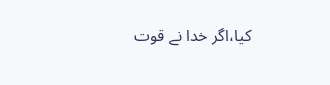کیا،اگر خدا نے قوت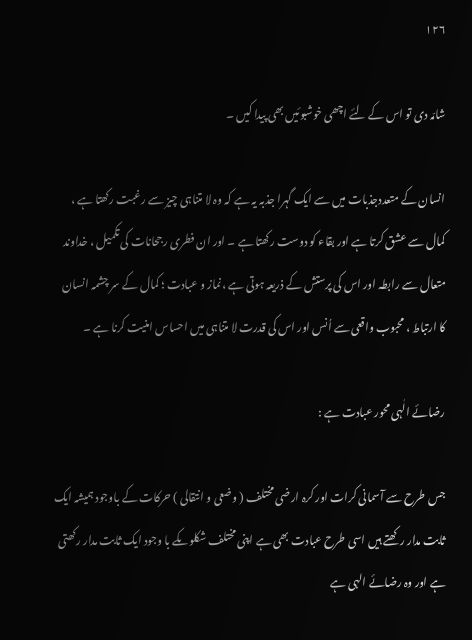۱۲۶

شامّہ دی تو اس کے لئے اچھی خوشبوئیں بھی پیدا کیں ۔

انسان کے متعددجذبات میں سے ایک گہرا جذبہ یہ ہے کہ وہ لا متناہی چیز سے رغبت رکھتا ہے ، کمال سے عشق کرتا ہے اور بقاء کو دوست رکھتا ہے ۔ اور ان فطری رجحانات کی تکمیل ، خداوند متعال سے رابطہ اور اس کی پرستش کے ذریعہ ہوتی ہے ،نماز و عبادت ؛ کمال کے سر چشمہ انسان کا ارتباط ، محبوب واقعی سے اُنس اور اس کی قدرت لا متناہی میں احساس امنیت کرنا ہے ۔

رضائے الٰہی محور عبادت ہے :

جس طرح سے آسمانی کرات اور کرہ ارضی مختلف ( وضعی و انتقالی ) حرکات کے باوجود ہمیشہ ایک ثابت مدار رکھتے ہیں اسی طرح عبادت بھی ہے اپنی مختلف شکلوںکے با وجود ایک ثابت مدار رکھتی ہے اور وہ رضائے الہی ہے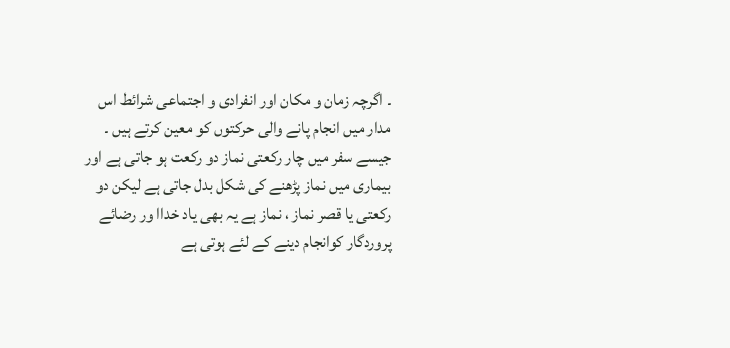۔ اگرچہ زمان و مکان اور انفرادی و اجتماعی شرائط اس مدار میں انجام پانے والی حرکتوں کو معین کرتے ہیں ۔ جیسے سفر میں چار رکعتی نماز دو رکعت ہو جاتی ہے اور بیماری میں نماز پڑھنے کی شکل بدل جاتی ہے لیکن دو رکعتی یا قصر نماز ، نماز ہے یہ بھی یاد خداا ور رضائے پروردگار کوانجام دینے کے لئے ہوتی ہے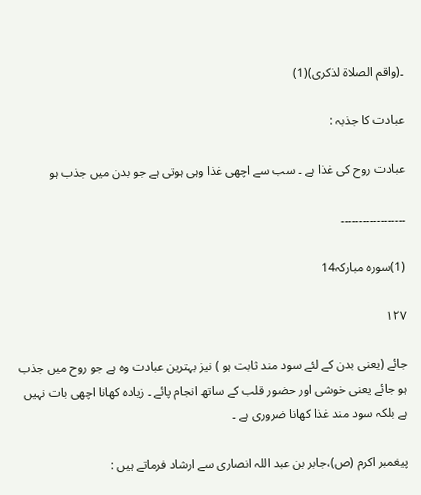۔(واقم الصلاة لذکری)(1)

عبادت کا جذبہ :

عبادت روح کی غذا ہے ۔ سب سے اچھی غذا وہی ہوتی ہے جو بدن میں جذب ہو

۔۔۔۔۔۔۔۔۔۔۔۔۔۔۔۔۔۔

(1)سورہ مبارکہ14

۱۲۷

جائے (یعنی بدن کے لئے سود مند ثابت ہو ) نیز بہترین عبادت وہ ہے جو روح میں جذب ہو جائے یعنی خوشی اور حضور قلب کے ساتھ انجام پائے ۔ زیادہ کھانا اچھی بات نہیں ہے بلکہ سود مند غذا کھانا ضروری ہے ۔

پیغمبر اکرم (ص)،جابر بن عبد اللہ انصاری سے ارشاد فرماتے ہیں :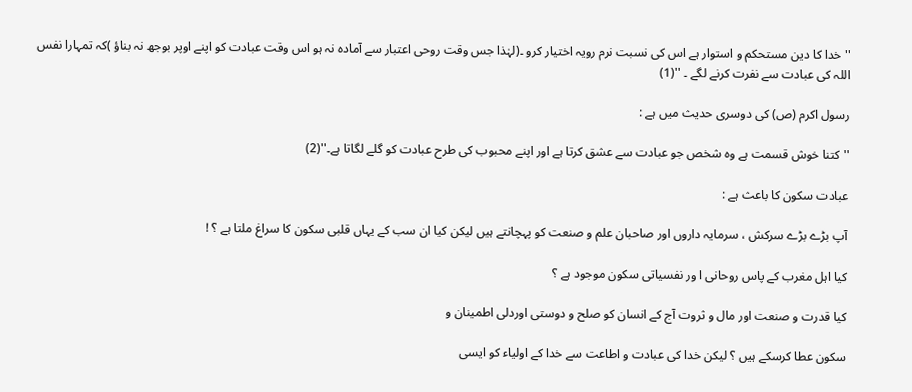'' خدا کا دین مستحکم و استوار ہے اس کی نسبت نرم رویہ اختیار کرو ۔(لہٰذا جس وقت روحی اعتبار سے آمادہ نہ ہو اس وقت عبادت کو اپنے اوپر بوجھ نہ بناؤ )کہ تمہارا نفس اللہ کی عبادت سے نفرت کرنے لگے ۔ ''(1)

رسول اکرم (ص) کی دوسری حدیث میں ہے :

'' کتنا خوش قسمت ہے وہ شخص جو عبادت سے عشق کرتا ہے اور اپنے محبوب کی طرح عبادت کو گلے لگاتا ہے۔''(2)

عبادت سکون کا باعث ہے :

آپ بڑے بڑے سرکش ، سرمایہ داروں اور صاحبان علم و صنعت کو پہچانتے ہیں لیکن کیا ان سب کے یہاں قلبی سکون کا سراغ ملتا ہے ؟ !

کیا اہل مغرب کے پاس روحانی ا ور نفسیاتی سکون موجود ہے ؟

کیا قدرت و صنعت اور مال و ثروت آج کے انسان کو صلح و دوستی اوردلی اطمینان و

سکون عطا کرسکے ہیں ؟ لیکن خدا کی عبادت و اطاعت سے خدا کے اولیاء کو ایسی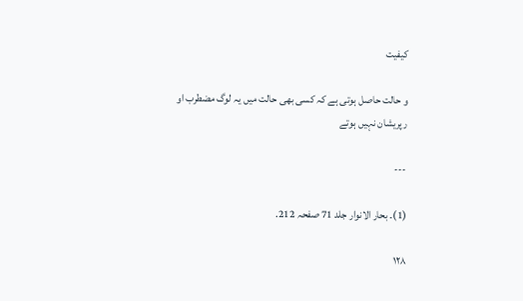کیفیت

و حالت حاصل ہوتی ہے کہ کسی بھی حالت میں یہ لوگ مضطرب او رپریشان نہیں ہوتے

---

(1)۔ بحار الانوار جلد 71 صفحہ 212.

۱۲۸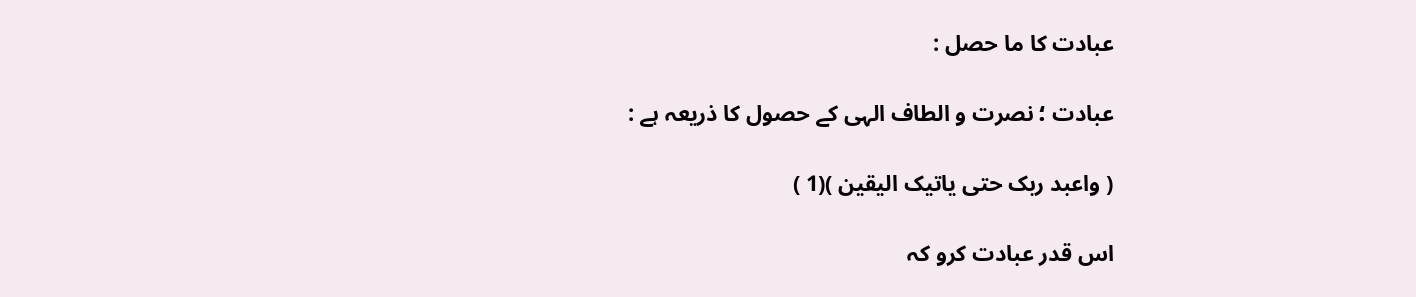عبادت کا ما حصل :

عبادت ؛ نصرت و الطاف الہی کے حصول کا ذریعہ ہے :

( واعبد ربک حتی یاتیک الیقین )(1 )

اس قدر عبادت کرو کہ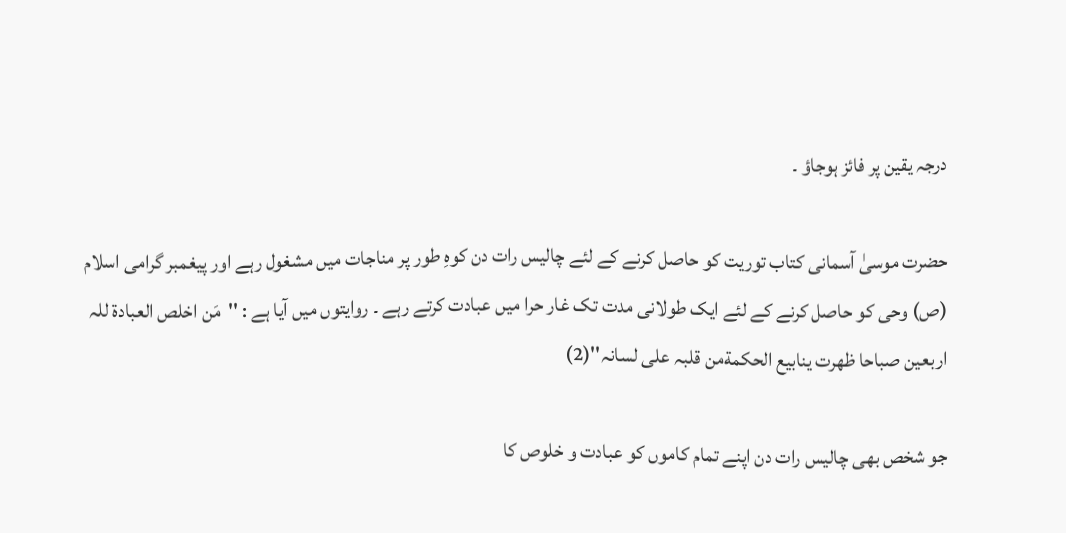درجہ یقین پر فائز ہوجاؤ ۔

حضرت موسیٰ آسمانی کتاب توریت کو حاصل کرنے کے لئے چالیس رات دن کوہِ طور پر مناجات میں مشغول رہے اور پیغمبر گرامی اسلام (ص) وحی کو حاصل کرنے کے لئے ایک طولانی مدت تک غار حرا میں عبادت کرتے رہے ۔ روایتوں میں آیا ہے : ''مَن اخلص العبادة للہ اربعین صباحا ظھرت ینابیع الحکمةمن قلبہ علی لسانہ''(2)

جو شخص بھی چالیس رات دن اپنے تمام کاموں کو عبادت و خلوص کا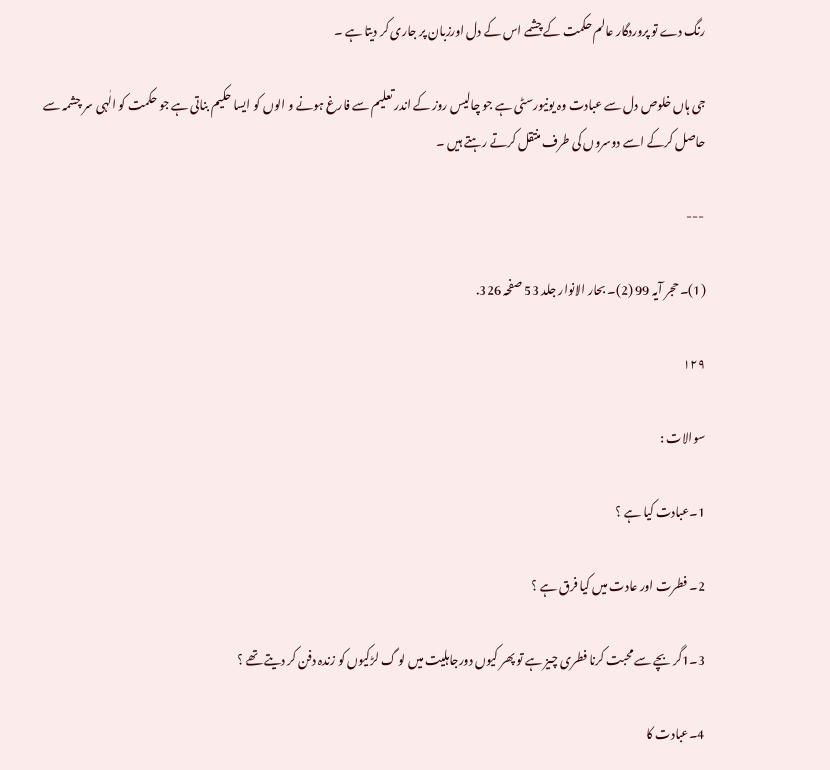رنگ دے تو پروردگار عالم حکمت کے چشمے اس کے دل اورزبان پر جاری کر دیتا ہے ۔

جی ہاں خلوص دل سے عبادت وہ یونیورسٹی ہے جو چالیس روز کے اندر تعلیم سے فارغ ہونے و الوں کو ایسا حکیم بناتی ہے جو حکمت کو الٰہی سر چشمہ سے حاصل کرکے اسے دوسروں کی طرف منتقل کرتے رہتے ہیں ۔

---

(1)۔ حجر آیہ 99 (2)۔ بحار الانوار جلد 53 صفحہ 326.

۱۲۹

سوالات :

1۔عبادت کیا ہے ؟

2۔ فطرت اور عادت میں کیا فرق ہے ؟

3۔1گر بچے سے محبت کرنا فطری چیز ہے تو پھر کیوں دورجاہلیت میں لو گ لڑکیوں کو زندہ دفن کر دیتے تھے ؟

4۔عبادت کا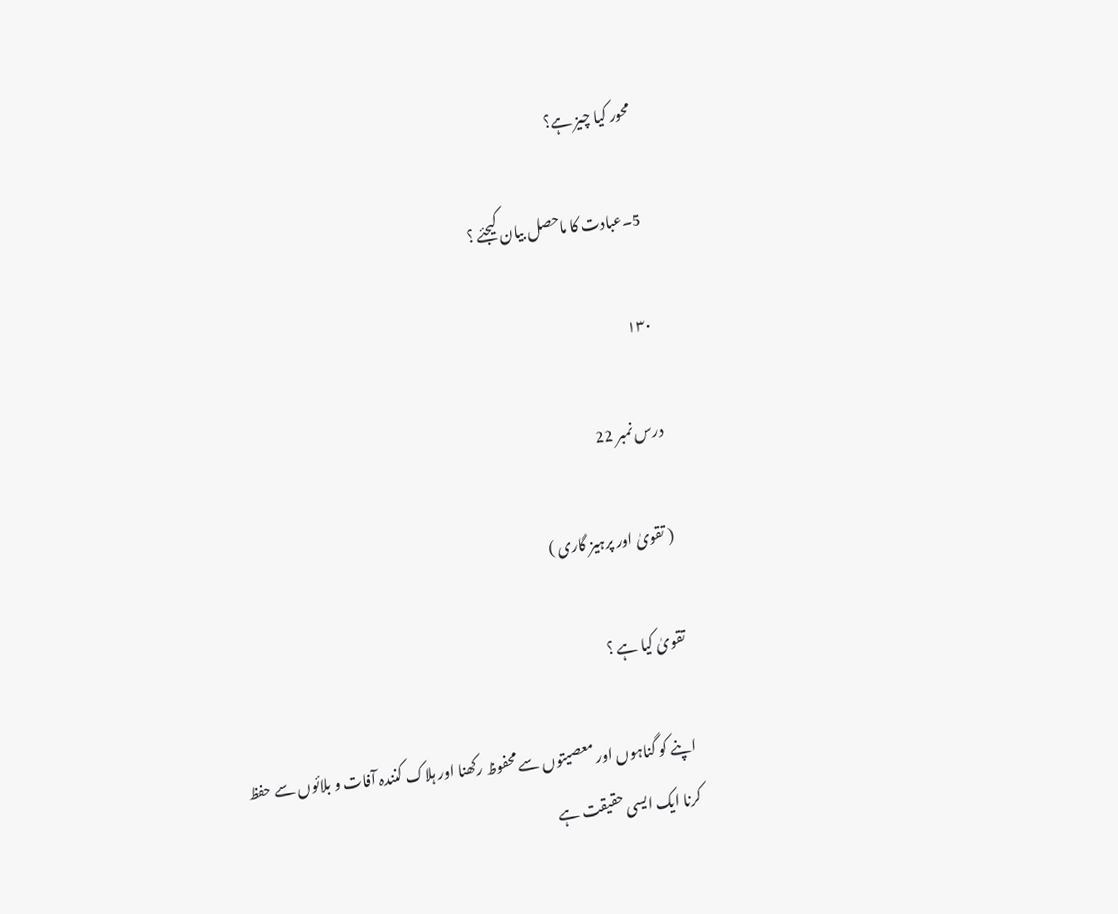محور کیا چیز ہے؟

5۔عبادت کا ماحصل بیان کیجئے ؟

۱۳۰

درس نمبر 22

( تقویٰ اور پرہیز گاری )

تقویٰ کیا ہے ؟

اپنے کو گناہوں اور معصیتوں سے محفوظ رکھنا اور ہلاک کنندہ آفات و بلائوں سے حفظ کرنا ایک ایسی حقیقت ہے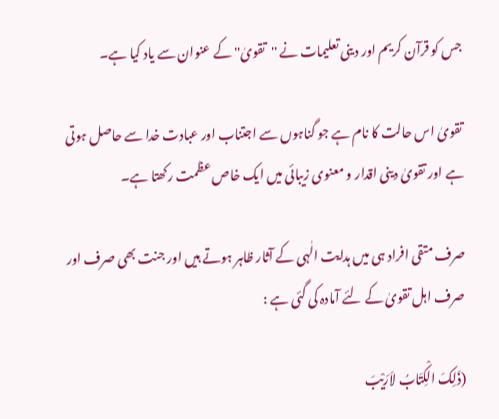جس کو قرآن کریم اور دینی تعلیمات نے ''تقویٰ'' کے عنوان سے یاد کیا ہے۔

تقویٰ اس حالت کا نام ہے جو گناہوں سے اجتناب اور عبادت خدا سے حاصل ہوتی ہے اور تقویٰ دینی اقدار و معنوی زیبائی میں ایک خاص عظمت رکھتا ہے۔

صرف متقی افراد ہی میں ہدایت الٰہی کے آثار ظاہر ہوتے ہیں اور جنت بھی صرف اور صرف اہل تقویٰ کے لئے آمادہ کی گئی ہے :

(ذَلِکَ الْکِتَابُ لاَرَیْبَ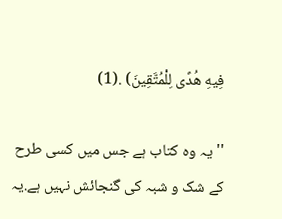فِیهِ هُدًی لِلْمُتَّقِینَ) .(1)

'' یہ وہ کتاب ہے جس میں کسی طرح کے شک و شبہ کی گنجائش نہیں ہے.یہ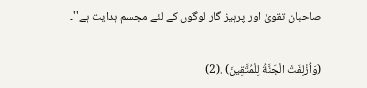صاحبان تقویٰ اور پرہیز گار لوگوں کے لئے مجسم ہدایت ہے''۔

(وَاُزْلِفَتْ الْجَنَّةُ لِلْمُتَّقِینَ) .(2)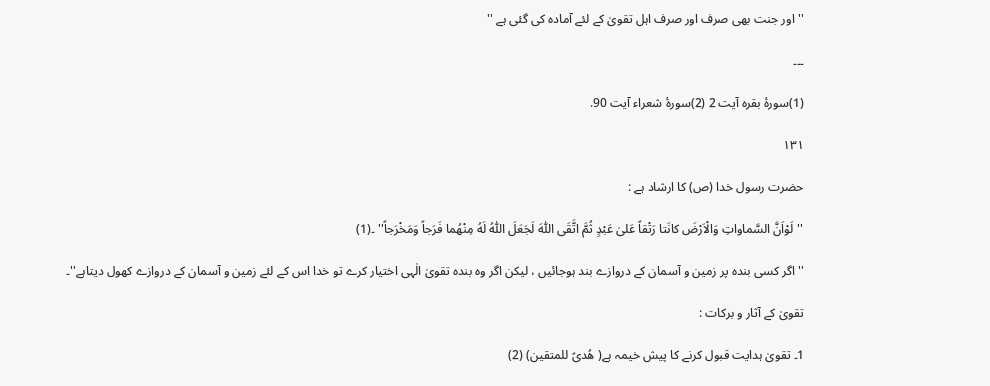'' اور جنت بھی صرف اور صرف اہل تقویٰ کے لئے آمادہ کی گئی ہے ''

۔۔۔

(1)سورۂ بقرہ آیت 2 (2)سورۂ شعراء آیت 90.

۱۳۱

حضرت رسول خدا (ص) کا ارشاد ہے :

''لَوْاَنَّ السَّماواتِ وَالْاَرْضَ کانَتا رَتْقاً عَلیٰ عَبْدٍ ثُمَّ اتَّقَی اللّٰهَ لَجَعَلَ اللّٰهُ لَهُ مِنْهُما فَرَجاً وَمَخْرَجاً'' ۔(1)

'' اگر کسی بندہ پر زمین و آسمان کے دروازے بند ہوجائیں ، لیکن اگر وہ بندہ تقویٰ الٰہی اختیار کرے تو خدا اس کے لئے زمین و آسمان کے دروازے کھول دیتاہے''۔

تقویٰ کے آثار و برکات :

1۔ تقویٰ ہدایت قبول کرنے کا پیش خیمہ ہے( هُدیً للمتقین) (2)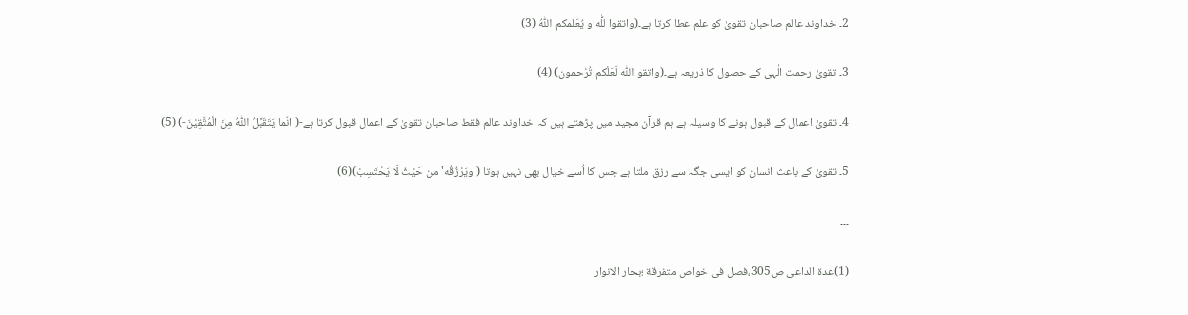2۔ خداوند عالم صاحبان تقویٰ کو علم عطا کرتا ہے۔(واتقوا للّٰه و یُعَلمکم اللّٰهُ (3)

3۔ تقویٰ رحمت الٰہی کے حصول کا ذریعہ ہے۔(واتقو اللّٰه لَعَلْکم تُرْحمون) (4)

4۔ تقویٰ اعمال کے قبول ہونے کا وسیلہ ہے ہم قرآن مجید میں پڑھتے ہیں کہ خداوند عالم فقط صاحبان تقویٰ کے اعمال قبول کرتا ہے-( انّما یَتَقَبَّلُ اللّٰهُ مِنَ الْمُتَّقِیْنَ-) (5)

5۔ تقویٰ کے باعث انسان کو ایسی جگہ سے رزق ملتا ہے جس کا اُسے خیال بھی نہیں ہوتا ( ویَرْزُقُه' من حَیْثُ لَا یَحْتَسِبْ)(6)

۔۔۔

(1)عدة الداعی ص305،فصل فی خواص متفرقة ؛بحار الانوار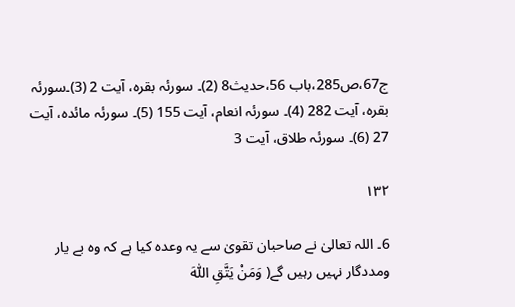ج67،ص285،باب 56،حدیث8 (2)۔ سورئہ بقرہ، آیت 2 (3)۔سورئہ بقرہ، آیت 282 (4)۔ سورئہ انعام، آیت 155 (5)۔ سورئہ مائدہ، آیت 27 (6)۔ سورئہ طلاق، آیت 3

۱۳۲

6۔ اللہ تعالیٰ نے صاحبان تقویٰ سے یہ وعدہ کیا ہے کہ وہ بے یار ومددگار نہیں رہیں گے( وَمَنْ یَتَّقِ اللّٰهَ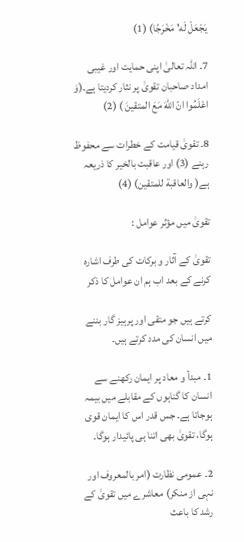یَجْعَلْ لَه' مَخْرَجًا) (1)

7۔ اللہ تعالیٰ اپنی حمایت اور غیبی امداد صاحبان تقویٰ پر نثار کردیتا ہے۔(وَ اعْلَمُوا انّ اللّٰهَ مَعَ المتقینَ ) (2)

8۔ تقویٰ قیامت کے خطرات سے محفوظ رہنے (3) اور عاقبت بالخیر کا ذریعہ ہے( والعاقبة للمتقین) (4)

تقویٰ میں مؤثر عوامل :

تقویٰ کے آثار و برکات کی طرف اشارہ کرنے کے بعد اب ہم ان عوامل کا ذکر

کرتے ہیں جو متقی اور پرہیز گار بننے میں انسان کی مدد کرتے ہیں۔

1۔ مبدأ و معاد پر ایمان رکھنے سے انسان کا گناہوں کے مقابلے میں بیمہ ہوجاتا ہے۔ جس قدر اس کا ایمان قوی ہوگا، تقویٰ بھی اتنا ہی پائیدار ہوگا۔

2۔ عمومی نظارت (امر بالمعروف اور نہی از منکر) معاشرے میں تقویٰ کے رشد کا باعث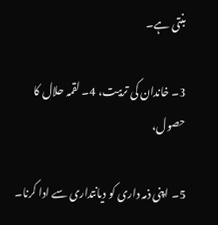بنتی ہے۔

3۔ خاندان کی تربیت، 4۔ لقمہ حلال کا حصول،

5۔ اپنی ذمہ داری کو دیانتداری سے ادا کرنا۔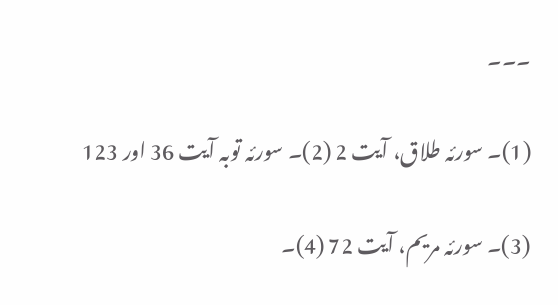۔۔۔

(1)۔ سورئہ طلاق، آیت 2 (2)۔ سورئہ توبہ آیت 36 اور 123

(3)۔ سورئہ مریم، آیت 72 (4)۔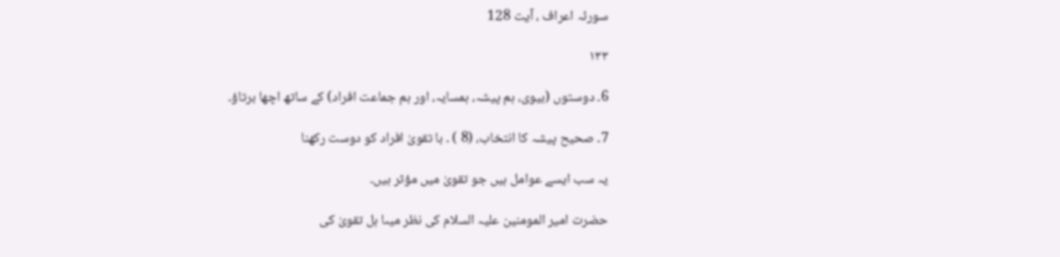سورئہ اعراف ، آیت 128

۱۳۳

6۔ دوستوں (بیوی، ہم پیشہ، ہمسایہ، اور ہم جماعت افراد) کے ساتھ اچھا برتاؤ۔

7۔ صحیح پیشہ کا انتخاب، (8 ) ۔ با تقویٰ افراد کو دوست رکھنا

یہ سب ایسے عوامل ہیں جو تقویٰ میں مؤثر ہیں۔

حضرت امیر المومنین علیہ السلام کی نظر میںا ہل تقویٰ کی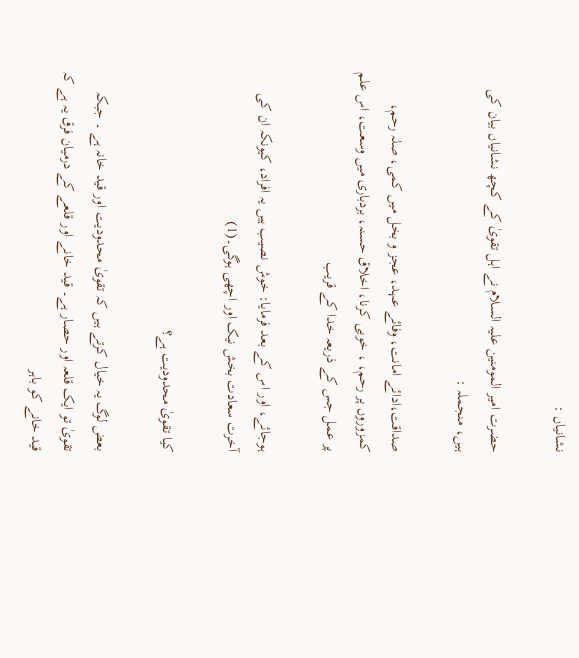نشانیاں :

حضرت امیر المومنین علیہ السلام نے اہل تقویٰ کے کچھ نشانیاں بیان کی ہیں، منجملہ :

صداقت،ادائے امانت، وفائے عہد، عجز و بخل میں کمی، صلہ رحم، کمزوروں پر رحم، ، خوبی کرنا، اخلاق حسنہ، بردباری میں وسعت، اس علم پر عمل جس کے ذریعہ خدا کے قریب

ہوجائے، اور اس کے بعد فرمایا: خوش نصیب ہیں یہ افراد، کیونکہ ان کی آخرت سعادت بخش نیک اور اچھی ہوگی۔(1)

کیا تقویٰ محدودیت ہے؟

بعض لوگ یہ خیال کرتے ہیں کہ تقویٰ محدودیت اور قید خانہ ہے ۔ جبکہ تقویٰ تو ایک قلعہ اور حصار ہے۔ قید خانے اور قلعے کے درمیان فرق یہ ہے کہ قید خانے کو باہر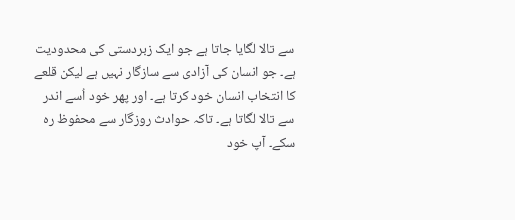سے تالا لگایا جاتا ہے جو ایک زبردستی کی محدودیت ہے۔ جو انسان کی آزادی سے سازگار نہیں ہے لیکن قلعے کا انتخاب انسان خود کرتا ہے۔ اور پھر خود اُسے اندر سے تالا لگاتا ہے۔ تاکہ حوادث روزگار سے محفوظ رہ سکے۔ آپ خود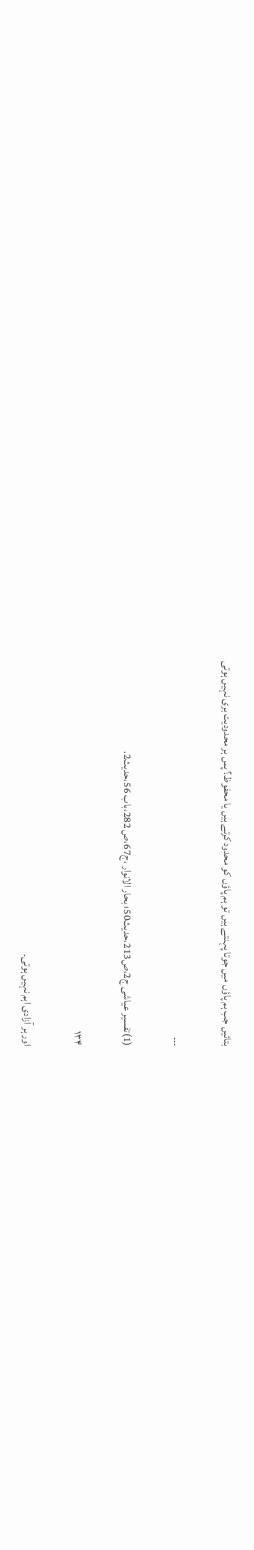بتائیں جب ہم پاؤں میں جوتا پہنتے ہیں تو ہم پاؤں کو محدود کرتے ہیں یا محفوظ؟ پس ہر محدودیت بری نہیں ہوتی

۔۔۔

(1)تفسیر عیاشی ج2،ص213،حدیث50؛ بحار الانوار ،ج67،ص 282،باب 56،حدیث2.

۱۳۴

اور ہر آزادی اہم نہیں ہوتی۔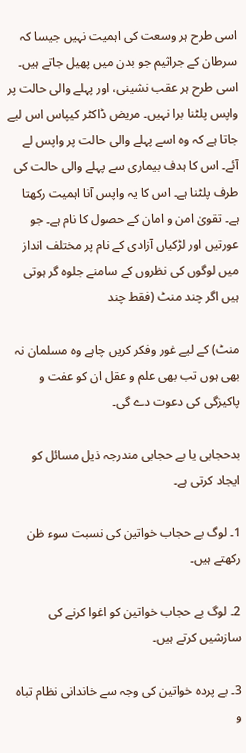اسی طرح ہر وسعت کی اہمیت نہیں جیسا کہ سرطان کے جراثیم جو بدن میں پھیل جاتے ہیں۔ اسی طرح ہر عقب نشینی، اور پہلے والی حالت پر واپس پلٹنا برا نہیں۔ مریض ڈاکٹر کیپاس اس لیے جاتا ہے کہ وہ اسے پہلے والی حالت پر واپس لے آئے۔ اس کا ہدف بیماری سے پہلے والی حالت کی طرف پلٹنا ہے۔ اس کا یہ واپس آنا اہمیت رکھتا ہے۔ تقویٰ امن و امان کے حصول کا نام ہے۔ جو عورتیں اور لڑکیاں آزادی کے نام پر مختلف انداز میں لوگوں کی نظروں کے سامنے جلوہ گر ہوتی ہیں اگر چند منٹ (فقط چند

منٹ) کے لیے غور وفکر کریں چاہے وہ مسلمان نہ بھی ہوں تب بھی علم و عقل ان کو عفت و پاکیزگی کی دعوت دے گی۔

بدحجابی یا بے حجابی مندرجہ ذیل مسائل کو ایجاد کرتی ہے۔

1۔ لوگ بے حجاب خواتین کی نسبت سوء ظن رکھتے ہیں۔

2۔ لوگ بے حجاب خواتین کو اغوا کرنے کی سازشیں کرتے ہیں۔

3۔ بے پردہ خواتین کی وجہ سے خاندانی نظام تباہ و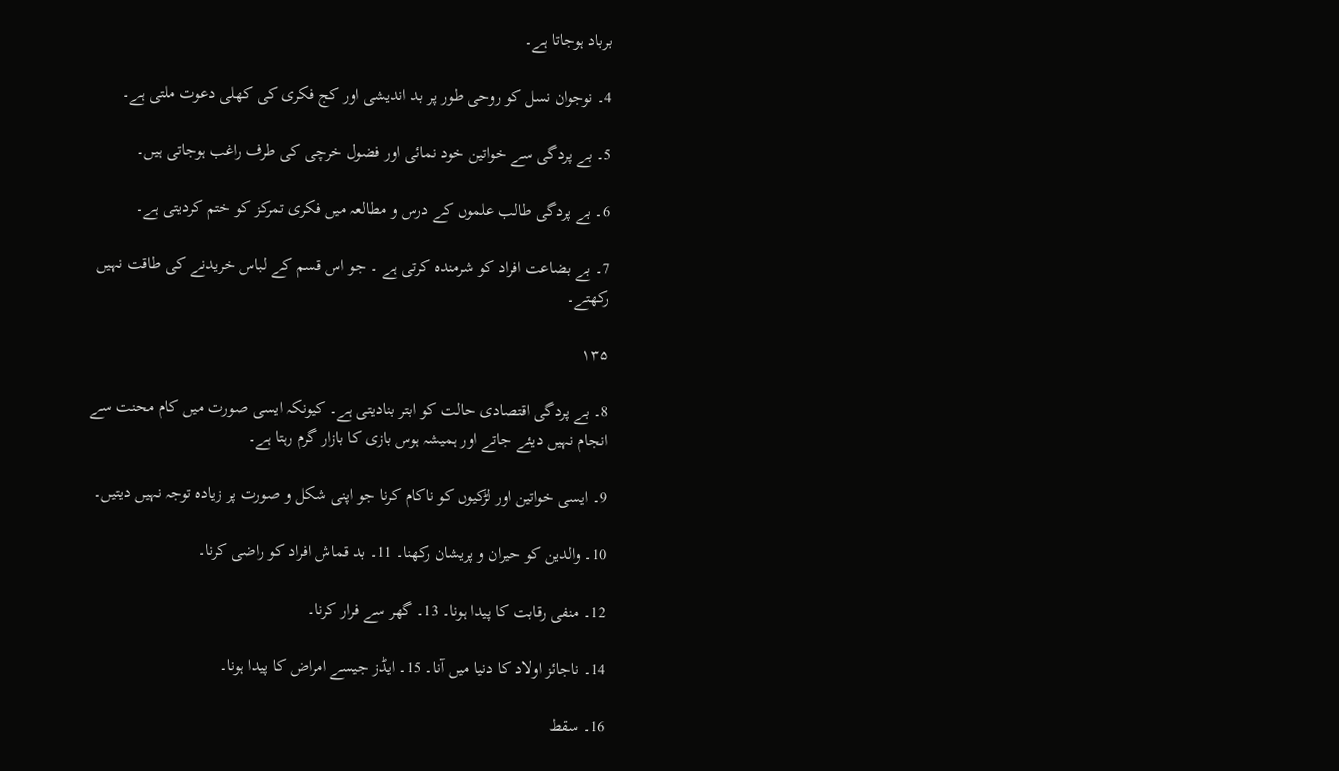برباد ہوجاتا ہے۔

4۔ نوجوان نسل کو روحی طور پر بد اندیشی اور کج فکری کی کھلی دعوت ملتی ہے۔

5۔ بے پردگی سے خواتین خود نمائی اور فضول خرچی کی طرف راغب ہوجاتی ہیں۔

6۔ بے پردگی طالب علموں کے درس و مطالعہ میں فکری تمرکز کو ختم کردیتی ہے۔

7۔ بے بضاعت افراد کو شرمندہ کرتی ہے ۔ جو اس قسم کے لباس خریدنے کی طاقت نہیں رکھتے۔

۱۳۵

8۔ بے پردگی اقتصادی حالت کو ابتر بنادیتی ہے۔ کیونکہ ایسی صورت میں کام محنت سے انجام نہیں دیئے جاتے اور ہمیشہ ہوس بازی کا بازار گرم رہتا ہے۔

9۔ ایسی خواتین اور لڑکیوں کو ناکام کرنا جو اپنی شکل و صورت پر زیادہ توجہ نہیں دیتیں۔

10۔ والدین کو حیران و پریشان رکھنا۔ 11۔ بد قماش افراد کو راضی کرنا۔

12۔ منفی رقابت کا پیدا ہونا۔ 13۔ گھر سے فرار کرنا۔

14۔ ناجائز اولاد کا دنیا میں آنا۔ 15۔ ایڈز جیسے امراض کا پیدا ہونا۔

16۔ سقط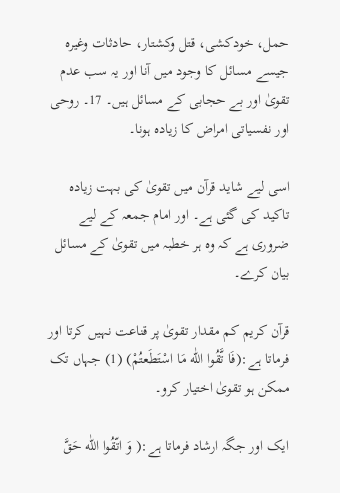حمل، خودکشی، قتل وکشتار، حادثات وغیرہ جیسے مسائل کا وجود میں آنا اور یہ سب عدم تقویٰ اور بے حجابی کے مسائل ہیں۔ 17۔ روحی اور نفسیاتی امراض کا زیادہ ہونا۔

اسی لیے شاید قرآن میں تقویٰ کی بہت زیادہ تاکید کی گئی ہے۔ اور امام جمعہ کے لیے ضروری ہے کہ وہ ہر خطبہ میں تقویٰ کے مسائل بیان کرے۔

قرآن کریم کم مقدار تقویٰ پر قناعت نہیں کرتا اور فرماتا ہے:(فَا تَّقُوا اللّٰه مَا اسْتَطَعتُمْ) (1) جہاں تک ممکن ہو تقویٰ اختیار کرو۔

ایک اور جگہ ارشاد فرماتا ہے:( وَ اتّقُوا اللّٰه حَقَّ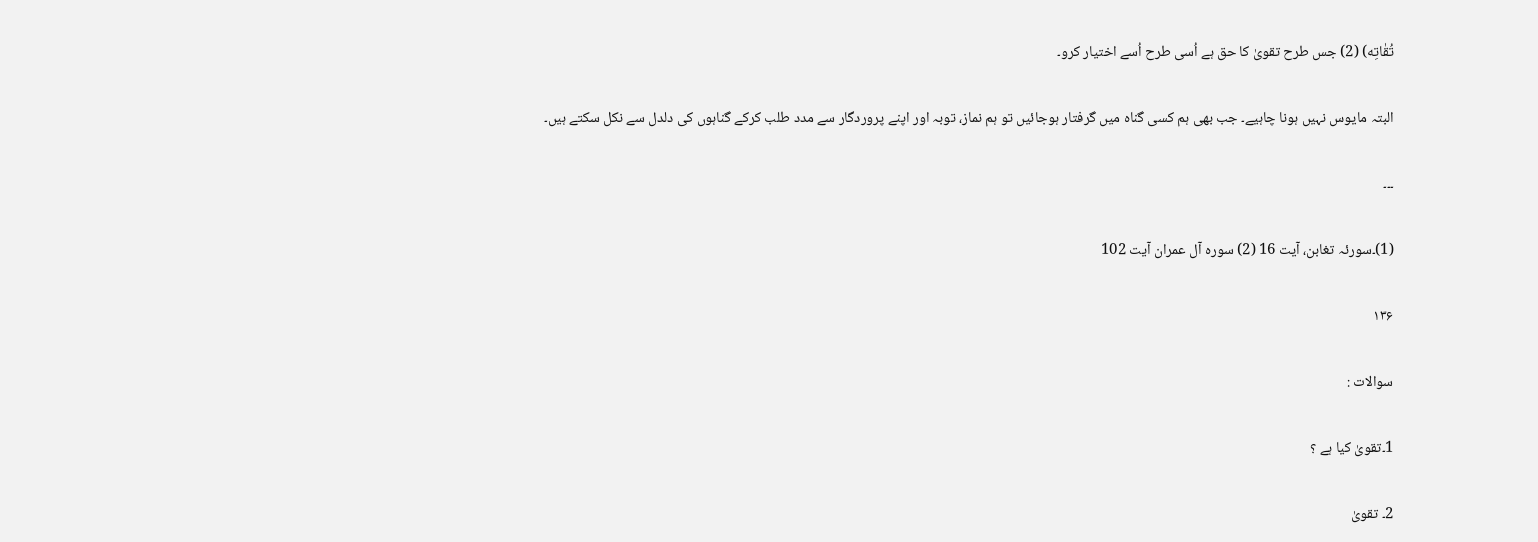تُقٰاتِه) (2) جس طرح تقویٰ کا حق ہے اُسی طرح اُسے اختیار کرو۔

البتہ مایوس نہیں ہونا چاہیے۔ جب بھی ہم کسی گناہ میں گرفتار ہوجائیں تو ہم نماز، توبہ اور اپنے پروردگار سے مدد طلب کرکے گناہوں کی دلدل سے نکل سکتے ہیں۔

۔۔۔

(1)۔سورئہ تغابن، آیت 16 (2) سورہ آل عمران آیت 102

۱۳۶

سوالات :

1۔تقویٰ کیا ہے ؟

2۔ تقویٰ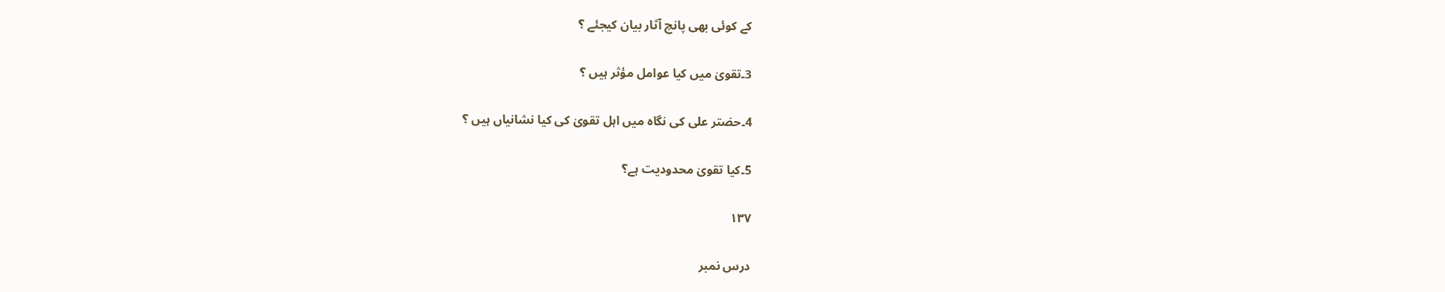کے کوئی بھی پانچ آثار بیان کیجئے ؟

3۔تقویٰ میں کیا عوامل مؤثر ہیں ؟

4۔حضتر علی کی نگاہ میں اہل تقویٰ کی کیا نشانیاں ہیں ؟

5۔کیا تقویٰ محدودیت ہے؟

۱۳۷

درس نمبر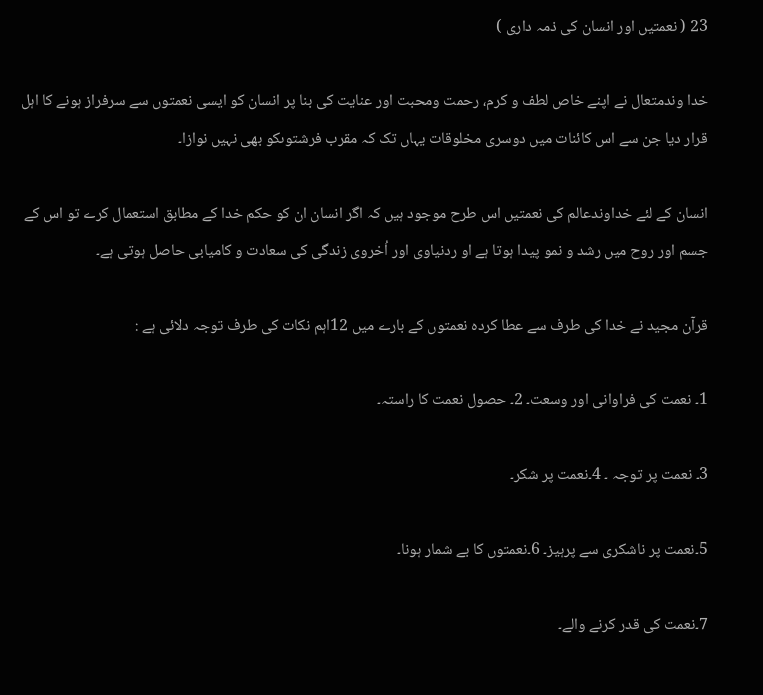23 ( نعمتیں اور انسان کی ذمہ داری )

خدا وندمتعال نے اپنے خاص لطف و کرم، رحمت ومحبت اور عنایت کی بنا پر انسان کو ایسی نعمتوں سے سرفراز ہونے کا اہل قرار دیا جن سے اس کائنات میں دوسری مخلوقات یہاں تک کہ مقرب فرشتوںکو بھی نہیں نوازا۔

انسان کے لئے خداوندعالم کی نعمتیں اس طرح موجود ہیں کہ اگر انسان ان کو حکم خدا کے مطابق استعمال کرے تو اس کے جسم اور روح میں رشد و نمو پیدا ہوتا ہے او ردنیاوی اور اُخروی زندگی کی سعادت و کامیابی حاصل ہوتی ہے۔

قرآن مجید نے خدا کی طرف سے عطا کردہ نعمتوں کے بارے میں 12اہم نکات کی طرف توجہ دلائی ہے :

1۔ نعمت کی فراوانی اور وسعت۔ 2۔ حصول نعمت کا راستہ۔

3۔ نعمت پر توجہ ۔ 4۔نعمت پر شکر۔

5۔نعمت پر ناشکری سے پرہیز۔ 6۔نعمتوں کا بے شمار ہونا۔

7۔نعمت کی قدر کرنے والے۔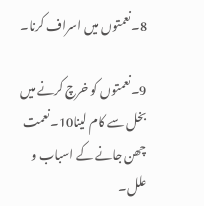8۔نعمتوں میں اسراف کرنا۔

9۔نعمتوں کو خرچ کرنے میں بخل سے کام لینا10۔نعمت چھن جانے کے اسباب و علل۔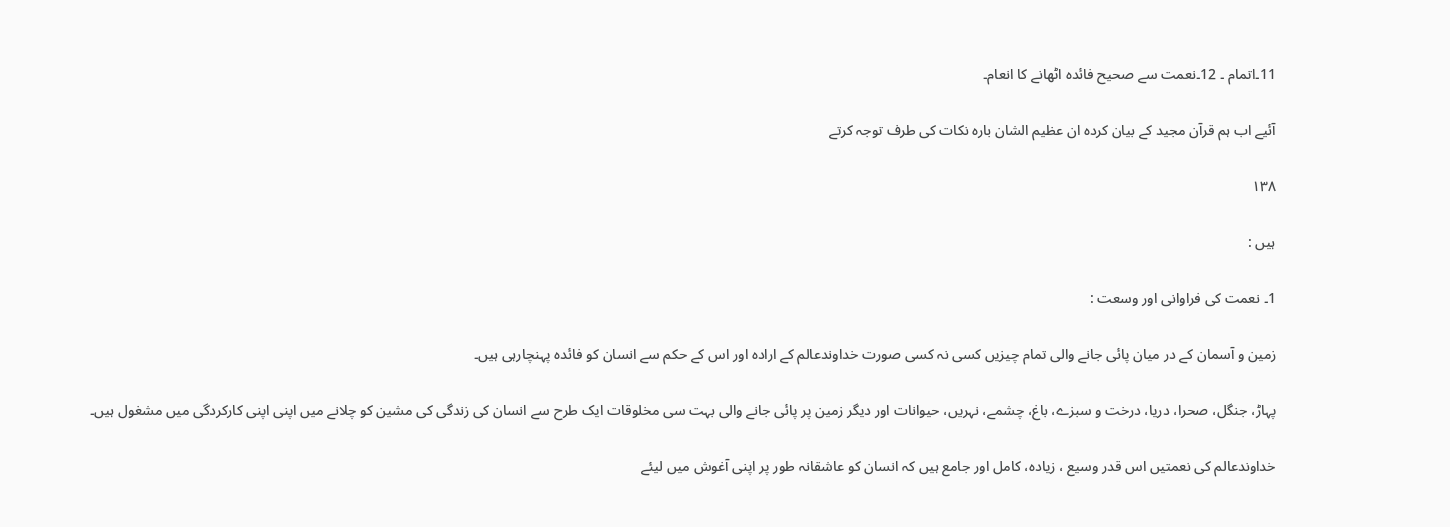11۔اتمام ۔ 12۔نعمت سے صحیح فائدہ اٹھانے کا انعام۔

آئیے اب ہم قرآن مجید کے بیان کردہ ان عظیم الشان بارہ نکات کی طرف توجہ کرتے

۱۳۸

ہیں :

1۔ نعمت کی فراوانی اور وسعت :

زمین و آسمان کے در میان پائی جانے والی تمام چیزیں کسی نہ کسی صورت خداوندعالم کے ارادہ اور اس کے حکم سے انسان کو فائدہ پہنچارہی ہیں۔

پہاڑ، جنگل، صحرا، دریا، درخت و سبزے، باغ، چشمے، نہریں، حیوانات اور دیگر زمین پر پائی جانے والی بہت سی مخلوقات ایک طرح سے انسان کی زندگی کی مشین کو چلانے میں اپنی اپنی کارکردگی میں مشغول ہیں۔

خداوندعالم کی نعمتیں اس قدر وسیع ، زیادہ، کامل اور جامع ہیں کہ انسان کو عاشقانہ طور پر اپنی آغوش میں لیئے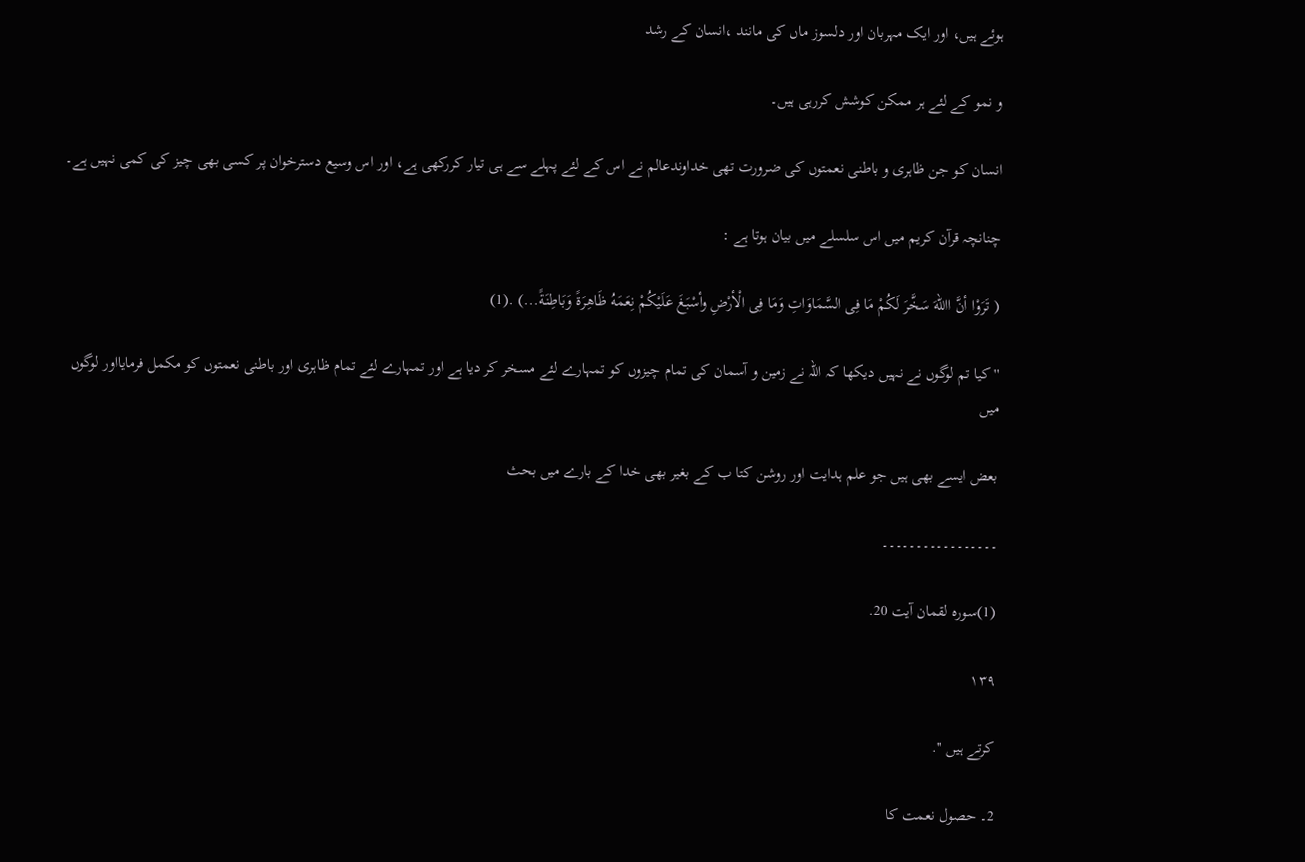ہوئے ہیں، اور ایک مہربان اور دلسوز ماں کی مانند ،انسان کے رشد

و نمو کے لئے ہر ممکن کوشش کررہی ہیں۔

انسان کو جن ظاہری و باطنی نعمتوں کی ضرورت تھی خداوندعالم نے اس کے لئے پہلے سے ہی تیار کررکھی ہے، اور اس وسیع دسترخوان پر کسی بھی چیز کی کمی نہیں ہے۔

چنانچہ قرآن کریم میں اس سلسلے میں بیان ہوتا ہے :

( تَرَوْا أنَّ االلهَ سَخَّرَ لَکُمْ مَا فِی السَّمَاوَاتِ وَمَا فِی الْأرْضِ وأسْبَغَ عَلَیْکُمْ نِعَمَهُ ظَاهِرَةً وَبَاطِنَةً...) .(1)

'' کیا تم لوگوں نے نہیں دیکھا کہ اللہ نے زمین و آسمان کی تمام چیزوں کو تمہارے لئے مسخر کر دیا ہے اور تمہارے لئے تمام ظاہری اور باطنی نعمتوں کو مکمل فرمایااور لوگوں میں

بعض ایسے بھی ہیں جو علم ہدایت اور روشن کتا ب کے بغیر بھی خدا کے بارے میں بحث

۔۔۔۔۔۔۔۔۔۔۔۔۔۔۔۔۔

(1)سورہ لقمان آیت 20.

۱۳۹

کرتے ہیں ''.

2۔ حصول نعمت کا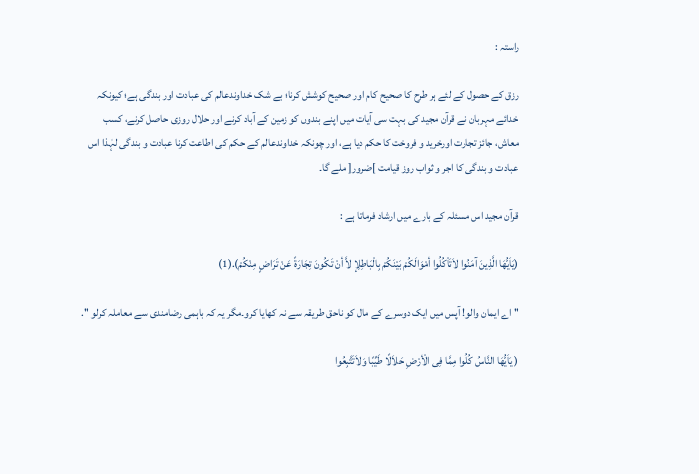راستہ :

رزق کے حصول کے لئے ہر طرح کا صحیح کام اور صحیح کوشش کرنا؛ بے شک خداوندعالم کی عبادت اور بندگی ہے؛ کیونکہ خدائے مہربان نے قرآن مجید کی بہت سی آیات میں اپنے بندوں کو زمین کے آباد کرنے اور حلال روزی حاصل کرنے، کسب معاش، جائز تجارت اورخرید و فروخت کا حکم دیا ہے، اور چونکہ خداوندعالم کے حکم کی اطاعت کرنا عبادت و بندگی لہٰذا اس عبادت و بندگی کا اجر و ثواب روز قیامت ]ضرور[ ملے گا۔

قرآن مجید اس مسئلہ کے بارے میں ارشاد فرماتا ہے :

(یَاَیُّهَا الَّذِینَ آمَنُوا لاَتَاْکُلُوا أمْوَالَکُمْ بَیْنَکُمْ بِالْبَاطِلِإ لاَّ أنْ تَکُونَ تِجَارَةً عَنْ تَرَاضٍ مِنْکُمْ).(1)

'' اے ایمان والو! آپس میں ایک دوسرے کے مال کو ناحق طریقہ سے نہ کھایا کرو۔مگر یہ کہ باہمی رضامندی سے معاملہ کرلو ''.

( یَاَیُّهَا النَّاسُ کُلُوا مِمَّا فِی الْأرْضِ حَلاَلًا طَیِّبًا وَلاَتَتَّبِعُوا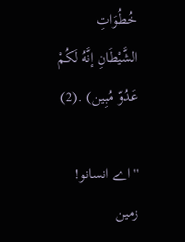خُطُوَاتِ الشَّیْطَانِ إنَّهُ لَکُمْ عَدُوّ مُبِین) .(2)

'' اے انسانو! زمین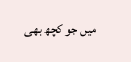میں جو کچھ بھی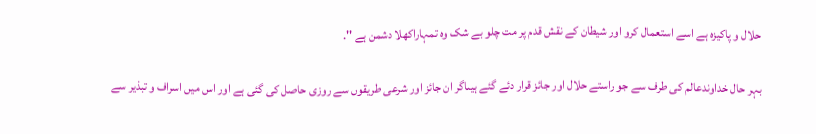حلال و پاکیزہ ہے اسے استعمال کرو اور شیطان کے نقش قدم پر مت چلو بے شک وہ تمہاراکھلا دشمن ہے ''.

بہر حال خداوندعالم کی طرف سے جو راستے حلال اور جائز قرار دئے گئے ہیںاگر ان جائز اور شرعی طریقوں سے روزی حاصل کی گئی ہے اور اس میں اسراف و تبذیر سے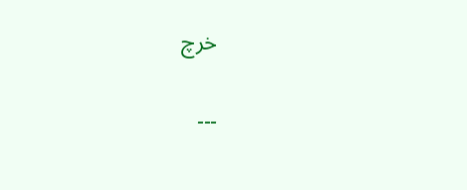خرچ

۔۔۔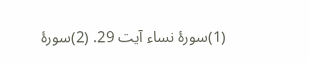(1)سورۂ نساء آیت 29. (2)سورۂ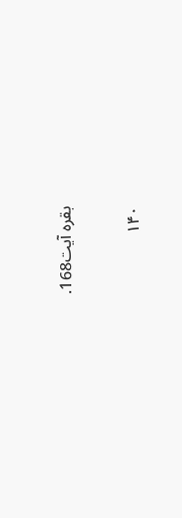بقرہ آیت168.

۱۴۰